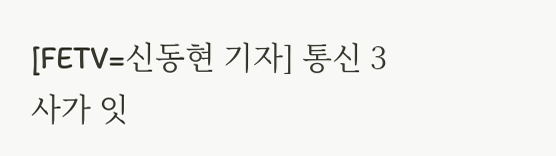[FETV=신동현 기자] 통신 3사가 잇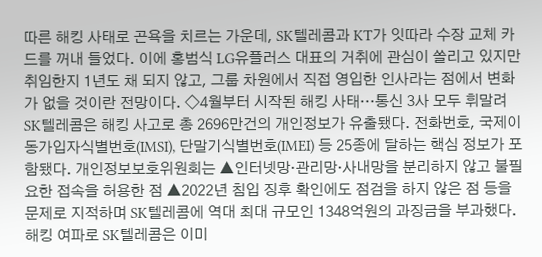따른 해킹 사태로 곤욕을 치르는 가운데, SK텔레콤과 KT가 잇따라 수장 교체 카드를 꺼내 들었다. 이에 홍범식 LG유플러스 대표의 거취에 관심이 쏠리고 있지만 취임한지 1년도 채 되지 않고, 그룹 차원에서 직접 영입한 인사라는 점에서 변화가 없을 것이란 전망이다. ◇4월부터 시작된 해킹 사태…통신 3사 모두 휘말려 SK텔레콤은 해킹 사고로 총 2696만건의 개인정보가 유출됐다. 전화번호, 국제이동가입자식별번호(IMSI), 단말기식별번호(IMEI) 등 25종에 달하는 핵심 정보가 포함됐다. 개인정보보호위원회는 ▲인터넷망·관리망·사내망을 분리하지 않고 불필요한 접속을 허용한 점 ▲2022년 침입 징후 확인에도 점검을 하지 않은 점 등을 문제로 지적하며 SK텔레콤에 역대 최대 규모인 1348억원의 과징금을 부과했다. 해킹 여파로 SK텔레콤은 이미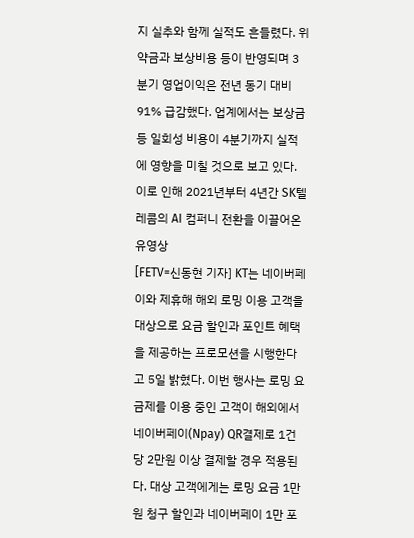지 실추와 함께 실적도 흔들렸다. 위약금과 보상비용 등이 반영되며 3분기 영업이익은 전년 동기 대비 91% 급감했다. 업계에서는 보상금 등 일회성 비용이 4분기까지 실적에 영향을 미칠 것으로 보고 있다. 이로 인해 2021년부터 4년간 SK텔레콤의 AI 컴퍼니 전환을 이끌어온 유영상
[FETV=신동현 기자] KT는 네이버페이와 제휴해 해외 로밍 이용 고객을 대상으로 요금 할인과 포인트 혜택을 제공하는 프로모션을 시행한다고 5일 밝혔다. 이번 행사는 로밍 요금제를 이용 중인 고객이 해외에서 네이버페이(Npay) QR결제로 1건당 2만원 이상 결제할 경우 적용된다. 대상 고객에게는 로밍 요금 1만원 청구 할인과 네이버페이 1만 포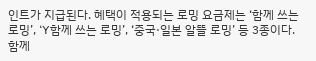인트가 지급된다. 혜택이 적용되는 로밍 요금제는 ‘함께 쓰는 로밍’, ‘Y함께 쓰는 로밍’, ‘중국·일본 알뜰 로밍’ 등 3종이다. 함께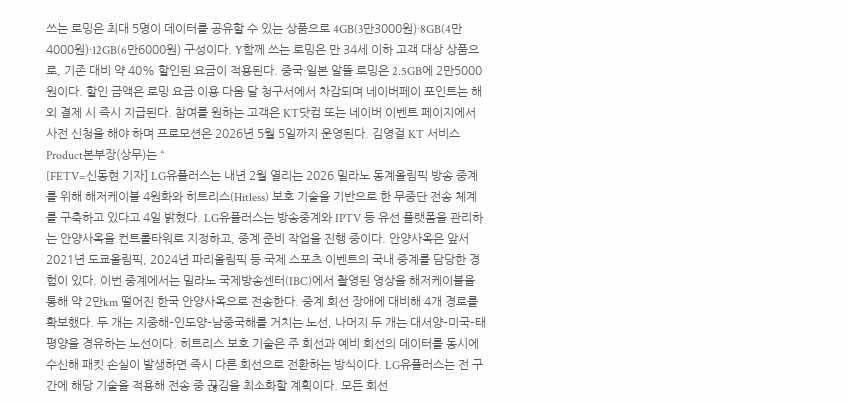쓰는 로밍은 최대 5명이 데이터를 공유할 수 있는 상품으로 4GB(3만3000원)·8GB(4만4000원)·12GB(6만6000원) 구성이다. Y함께 쓰는 로밍은 만 34세 이하 고객 대상 상품으로, 기존 대비 약 40% 할인된 요금이 적용된다. 중국·일본 알뜰 로밍은 2.5GB에 2만5000원이다. 할인 금액은 로밍 요금 이용 다음 달 청구서에서 차감되며 네이버페이 포인트는 해외 결제 시 즉시 지급된다. 참여를 원하는 고객은 KT닷컴 또는 네이버 이벤트 페이지에서 사전 신청을 해야 하며 프로모션은 2026년 5월 5일까지 운영된다. 김영걸 KT 서비스Product본부장(상무)는 “
[FETV=신동현 기자] LG유플러스는 내년 2월 열리는 2026 밀라노 동계올림픽 방송 중계를 위해 해저케이블 4원화와 히트리스(Hitless) 보호 기술을 기반으로 한 무중단 전송 체계를 구축하고 있다고 4일 밝혔다. LG유플러스는 방송중계와 IPTV 등 유선 플랫폼을 관리하는 안양사옥을 컨트롤타워로 지정하고, 중계 준비 작업을 진행 중이다. 안양사옥은 앞서 2021년 도쿄올림픽, 2024년 파리올림픽 등 국제 스포츠 이벤트의 국내 중계를 담당한 경험이 있다. 이번 중계에서는 밀라노 국제방송센터(IBC)에서 촬영된 영상을 해저케이블을 통해 약 2만km 떨어진 한국 안양사옥으로 전송한다. 중계 회선 장애에 대비해 4개 경로를 확보했다. 두 개는 지중해–인도양–남중국해를 거치는 노선, 나머지 두 개는 대서양–미국–태평양을 경유하는 노선이다. 히트리스 보호 기술은 주 회선과 예비 회선의 데이터를 동시에 수신해 패킷 손실이 발생하면 즉시 다른 회선으로 전환하는 방식이다. LG유플러스는 전 구간에 해당 기술을 적용해 전송 중 끊김을 최소화할 계획이다. 모든 회선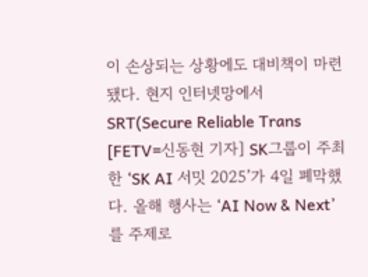이 손상되는 상황에도 대비책이 마련됐다. 현지 인터넷망에서 SRT(Secure Reliable Trans
[FETV=신동현 기자] SK그룹이 주최한 ‘SK AI 서밋 2025’가 4일 폐막했다. 올해 행사는 ‘AI Now & Next’를 주제로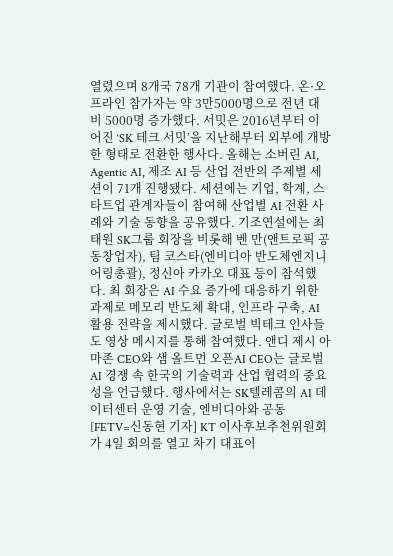열렸으며 8개국 78개 기관이 참여했다. 온·오프라인 참가자는 약 3만5000명으로 전년 대비 5000명 증가했다. 서밋은 2016년부터 이어진 ‘SK 테크 서밋’을 지난해부터 외부에 개방한 형태로 전환한 행사다. 올해는 소버린 AI, Agentic AI, 제조 AI 등 산업 전반의 주제별 세션이 71개 진행됐다. 세션에는 기업, 학계, 스타트업 관계자들이 참여해 산업별 AI 전환 사례와 기술 동향을 공유했다. 기조연설에는 최태원 SK그룹 회장을 비롯해 벤 만(앤트로픽 공동창업자), 팀 코스타(엔비디아 반도체엔지니어링총괄), 정신아 카카오 대표 등이 참석했다. 최 회장은 AI 수요 증가에 대응하기 위한 과제로 메모리 반도체 확대, 인프라 구축, AI 활용 전략을 제시했다. 글로벌 빅테크 인사들도 영상 메시지를 통해 참여했다. 앤디 제시 아마존 CEO와 샘 올트먼 오픈AI CEO는 글로벌 AI 경쟁 속 한국의 기술력과 산업 협력의 중요성을 언급했다. 행사에서는 SK텔레콤의 AI 데이터센터 운영 기술, 엔비디아와 공동
[FETV=신동현 기자] KT 이사후보추천위원회가 4일 회의를 열고 차기 대표이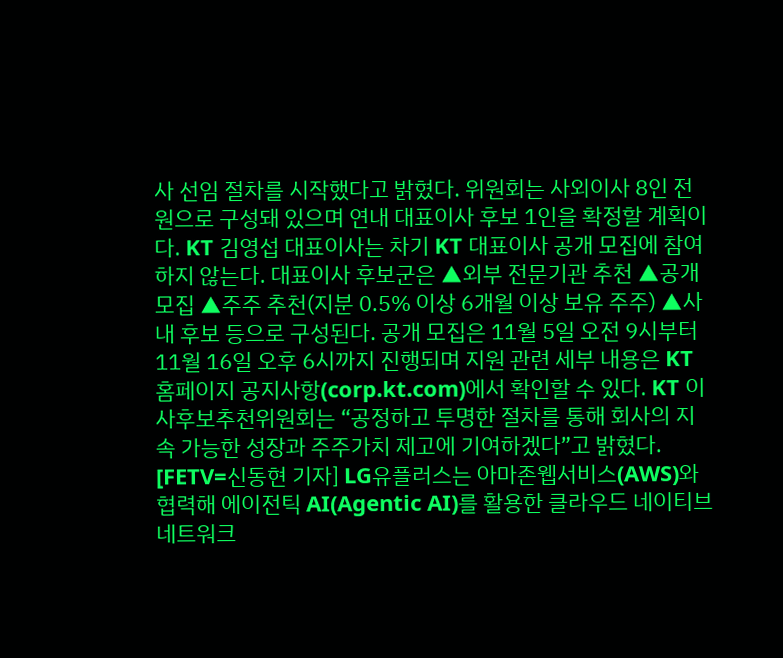사 선임 절차를 시작했다고 밝혔다. 위원회는 사외이사 8인 전원으로 구성돼 있으며 연내 대표이사 후보 1인을 확정할 계획이다. KT 김영섭 대표이사는 차기 KT 대표이사 공개 모집에 참여하지 않는다. 대표이사 후보군은 ▲외부 전문기관 추천 ▲공개 모집 ▲주주 추천(지분 0.5% 이상 6개월 이상 보유 주주) ▲사내 후보 등으로 구성된다. 공개 모집은 11월 5일 오전 9시부터 11월 16일 오후 6시까지 진행되며 지원 관련 세부 내용은 KT 홈페이지 공지사항(corp.kt.com)에서 확인할 수 있다. KT 이사후보추천위원회는 “공정하고 투명한 절차를 통해 회사의 지속 가능한 성장과 주주가치 제고에 기여하겠다”고 밝혔다.
[FETV=신동현 기자] LG유플러스는 아마존웹서비스(AWS)와 협력해 에이전틱 AI(Agentic AI)를 활용한 클라우드 네이티브 네트워크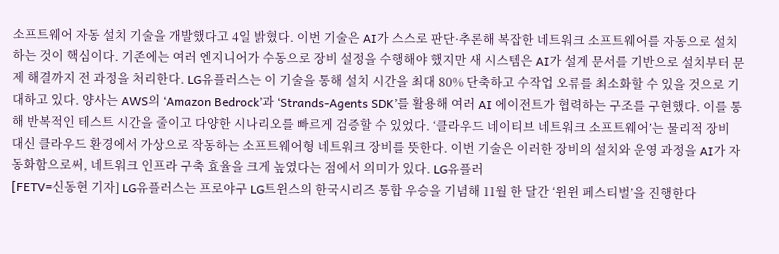소프트웨어 자동 설치 기술을 개발했다고 4일 밝혔다. 이번 기술은 AI가 스스로 판단·추론해 복잡한 네트워크 소프트웨어를 자동으로 설치하는 것이 핵심이다. 기존에는 여러 엔지니어가 수동으로 장비 설정을 수행해야 했지만 새 시스템은 AI가 설계 문서를 기반으로 설치부터 문제 해결까지 전 과정을 처리한다. LG유플러스는 이 기술을 통해 설치 시간을 최대 80% 단축하고 수작업 오류를 최소화할 수 있을 것으로 기대하고 있다. 양사는 AWS의 ‘Amazon Bedrock’과 ‘Strands-Agents SDK’를 활용해 여러 AI 에이전트가 협력하는 구조를 구현했다. 이를 통해 반복적인 테스트 시간을 줄이고 다양한 시나리오를 빠르게 검증할 수 있었다. ‘클라우드 네이티브 네트워크 소프트웨어’는 물리적 장비 대신 클라우드 환경에서 가상으로 작동하는 소프트웨어형 네트워크 장비를 뜻한다. 이번 기술은 이러한 장비의 설치와 운영 과정을 AI가 자동화함으로써, 네트워크 인프라 구축 효율을 크게 높였다는 점에서 의미가 있다. LG유플러
[FETV=신동현 기자] LG유플러스는 프로야구 LG트윈스의 한국시리즈 통합 우승을 기념해 11월 한 달간 ‘윈윈 페스티벌’을 진행한다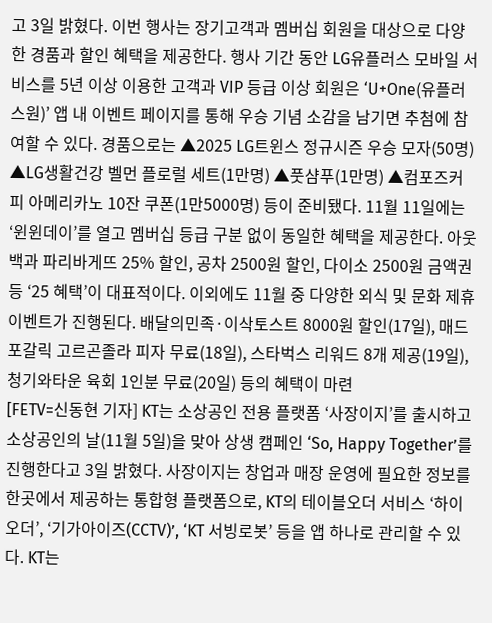고 3일 밝혔다. 이번 행사는 장기고객과 멤버십 회원을 대상으로 다양한 경품과 할인 혜택을 제공한다. 행사 기간 동안 LG유플러스 모바일 서비스를 5년 이상 이용한 고객과 VIP 등급 이상 회원은 ‘U+One(유플러스원)’ 앱 내 이벤트 페이지를 통해 우승 기념 소감을 남기면 추첨에 참여할 수 있다. 경품으로는 ▲2025 LG트윈스 정규시즌 우승 모자(50명) ▲LG생활건강 벨먼 플로럴 세트(1만명) ▲풋샴푸(1만명) ▲컴포즈커피 아메리카노 10잔 쿠폰(1만5000명) 등이 준비됐다. 11월 11일에는 ‘윈윈데이’를 열고 멤버십 등급 구분 없이 동일한 혜택을 제공한다. 아웃백과 파리바게뜨 25% 할인, 공차 2500원 할인, 다이소 2500원 금액권 등 ‘25 혜택’이 대표적이다. 이외에도 11월 중 다양한 외식 및 문화 제휴 이벤트가 진행된다. 배달의민족·이삭토스트 8000원 할인(17일), 매드포갈릭 고르곤졸라 피자 무료(18일), 스타벅스 리워드 8개 제공(19일), 청기와타운 육회 1인분 무료(20일) 등의 혜택이 마련
[FETV=신동현 기자] KT는 소상공인 전용 플랫폼 ‘사장이지’를 출시하고 소상공인의 날(11월 5일)을 맞아 상생 캠페인 ‘So, Happy Together’를 진행한다고 3일 밝혔다. 사장이지는 창업과 매장 운영에 필요한 정보를 한곳에서 제공하는 통합형 플랫폼으로, KT의 테이블오더 서비스 ‘하이오더’, ‘기가아이즈(CCTV)’, ‘KT 서빙로봇’ 등을 앱 하나로 관리할 수 있다. KT는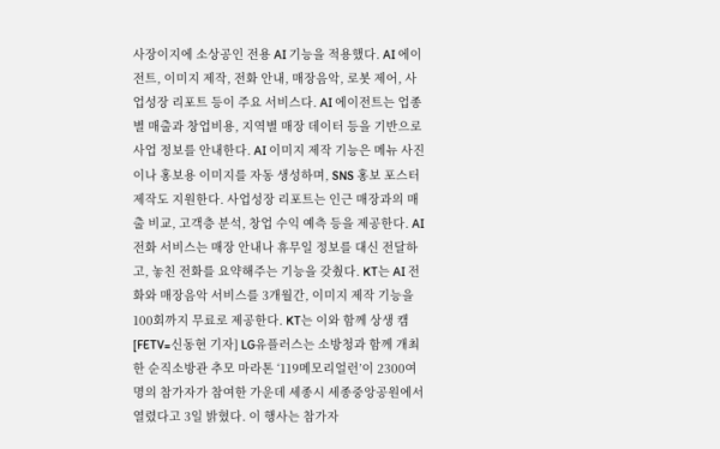사장이지에 소상공인 전용 AI 기능을 적용했다. AI 에이전트, 이미지 제작, 전화 안내, 매장음악, 로봇 제어, 사업성장 리포트 등이 주요 서비스다. AI 에이전트는 업종별 매출과 창업비용, 지역별 매장 데이터 등을 기반으로 사업 정보를 안내한다. AI 이미지 제작 기능은 메뉴 사진이나 홍보용 이미지를 자동 생성하며, SNS 홍보 포스터 제작도 지원한다. 사업성장 리포트는 인근 매장과의 매출 비교, 고객층 분석, 창업 수익 예측 등을 제공한다. AI 전화 서비스는 매장 안내나 휴무일 정보를 대신 전달하고, 놓친 전화를 요약해주는 기능을 갖췄다. KT는 AI 전화와 매장음악 서비스를 3개월간, 이미지 제작 기능을 100회까지 무료로 제공한다. KT는 이와 함께 상생 캠
[FETV=신동현 기자] LG유플러스는 소방청과 함께 개최한 순직소방관 추모 마라톤 ‘119메모리얼런’이 2300여 명의 참가자가 참여한 가운데 세종시 세종중앙공원에서 열렸다고 3일 밝혔다. 이 행사는 참가자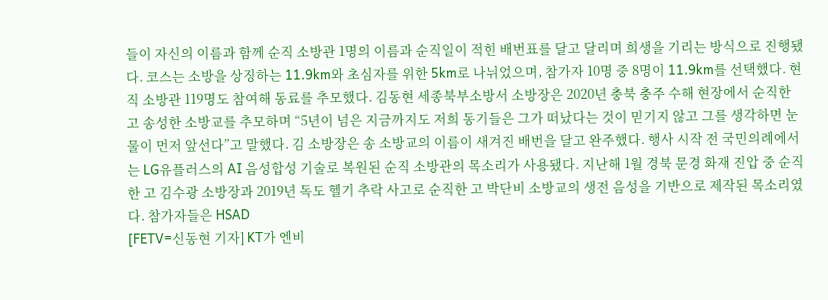들이 자신의 이름과 함께 순직 소방관 1명의 이름과 순직일이 적힌 배번표를 달고 달리며 희생을 기리는 방식으로 진행됐다. 코스는 소방을 상징하는 11.9km와 초심자를 위한 5km로 나뉘었으며, 참가자 10명 중 8명이 11.9km를 선택했다. 현직 소방관 119명도 참여해 동료를 추모했다. 김동현 세종북부소방서 소방장은 2020년 충북 충주 수해 현장에서 순직한 고 송성한 소방교를 추모하며 “5년이 넘은 지금까지도 저희 동기들은 그가 떠났다는 것이 믿기지 않고 그를 생각하면 눈물이 먼저 앞선다”고 말했다. 김 소방장은 송 소방교의 이름이 새겨진 배번을 달고 완주했다. 행사 시작 전 국민의례에서는 LG유플러스의 AI 음성합성 기술로 복원된 순직 소방관의 목소리가 사용됐다. 지난해 1월 경북 문경 화재 진압 중 순직한 고 김수광 소방장과 2019년 독도 헬기 추락 사고로 순직한 고 박단비 소방교의 생전 음성을 기반으로 제작된 목소리였다. 참가자들은 HSAD
[FETV=신동현 기자] KT가 엔비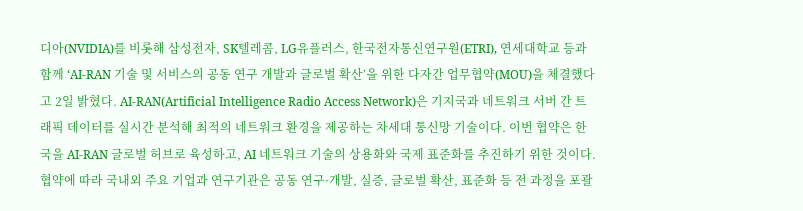디아(NVIDIA)를 비롯해 삼성전자, SK텔레콤, LG유플러스, 한국전자통신연구원(ETRI), 연세대학교 등과 함께 ‘AI-RAN 기술 및 서비스의 공동 연구 개발과 글로벌 확산’을 위한 다자간 업무협약(MOU)을 체결했다고 2일 밝혔다. AI-RAN(Artificial Intelligence Radio Access Network)은 기지국과 네트워크 서버 간 트래픽 데이터를 실시간 분석해 최적의 네트워크 환경을 제공하는 차세대 통신망 기술이다. 이번 협약은 한국을 AI-RAN 글로벌 허브로 육성하고, AI 네트워크 기술의 상용화와 국제 표준화를 추진하기 위한 것이다. 협약에 따라 국내외 주요 기업과 연구기관은 공동 연구·개발, 실증, 글로벌 확산, 표준화 등 전 과정을 포괄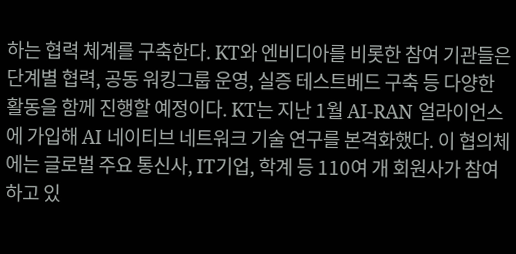하는 협력 체계를 구축한다. KT와 엔비디아를 비롯한 참여 기관들은 단계별 협력, 공동 워킹그룹 운영, 실증 테스트베드 구축 등 다양한 활동을 함께 진행할 예정이다. KT는 지난 1월 AI-RAN 얼라이언스에 가입해 AI 네이티브 네트워크 기술 연구를 본격화했다. 이 협의체에는 글로벌 주요 통신사, IT기업, 학계 등 110여 개 회원사가 참여하고 있